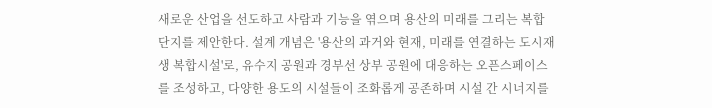새로운 산업을 선도하고 사람과 기능을 엮으며 용산의 미래를 그리는 복합단지를 제안한다. 설계 개념은 '용산의 과거와 현재, 미래를 연결하는 도시재생 복합시설'로, 유수지 공원과 경부선 상부 공원에 대응하는 오픈스페이스를 조성하고, 다양한 용도의 시설들이 조화롭게 공존하며 시설 간 시너지를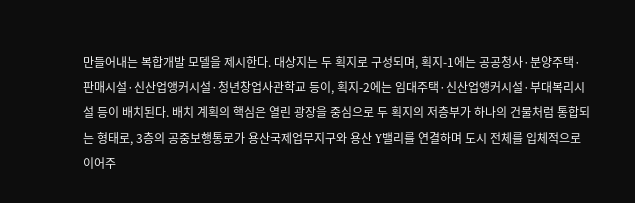만들어내는 복합개발 모델을 제시한다. 대상지는 두 획지로 구성되며, 획지-1에는 공공청사·분양주택·판매시설·신산업앵커시설·청년창업사관학교 등이, 획지-2에는 임대주택·신산업앵커시설·부대복리시설 등이 배치된다. 배치 계획의 핵심은 열린 광장을 중심으로 두 획지의 저층부가 하나의 건물처럼 통합되는 형태로, 3층의 공중보행통로가 용산국제업무지구와 용산 Y밸리를 연결하며 도시 전체를 입체적으로 이어주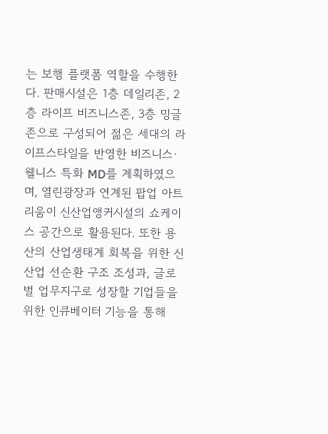는 보행 플랫폼 역할을 수행한다. 판매시설은 1층 데일리존, 2층 라이프 비즈니스존, 3층 밍글존으로 구성되어 젊은 세대의 라이프스타일을 반영한 비즈니스·웰니스 특화 MD를 계획하였으며, 열린광장과 연계된 팝업 아트리움이 신산업앵커시설의 쇼케이스 공간으로 활용된다. 또한 용산의 산업생태계 회복을 위한 신산업 선순환 구조 조성과, 글로벌 업무지구로 성장할 기업들을 위한 인큐베이터 기능을 통해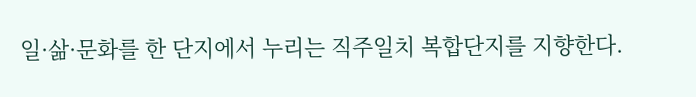일·삶·문화를 한 단지에서 누리는 직주일치 복합단지를 지향한다.